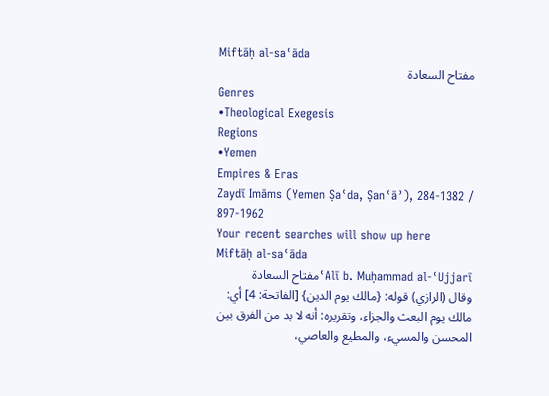Miftāḥ al-saʿāda
مفتاح السعادة
Genres
•Theological Exegesis
Regions
•Yemen
Empires & Eras
Zaydī Imāms (Yemen Ṣaʿda, Ṣanʿāʾ), 284-1382 / 897-1962
Your recent searches will show up here
Miftāḥ al-saʿāda
ʿAlī b. Muḥammad al-ʿUjjarīمفتاح السعادة
وقال (الرازي) قوله: {مالك يوم الدين} [الفاتحة: 4] أي: مالك يوم البعث والجزاء، وتقريره: أنه لا بد من الفرق بين المحسن والمسيء، والمطيع والعاصي،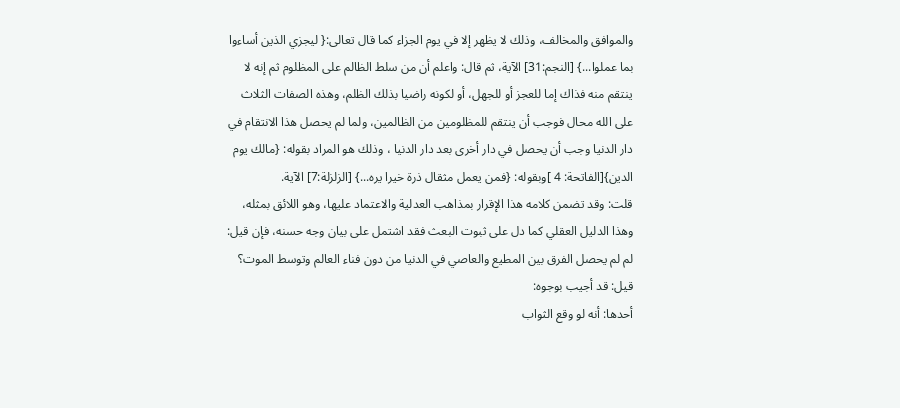والموافق والمخالف، وذلك لا يظهر إلا في يوم الجزاء كما قال تعالى:{ ليجزي الذين أساءوا بما عملوا...} [النجم:31] الآية، ثم قال: واعلم أن من سلط الظالم على المظلوم ثم إنه لا ينتقم منه فذاك إما للعجز أو للجهل، أو لكونه راضيا بذلك الظلم، وهذه الصفات الثلاث على الله محال فوجب أن ينتقم للمظلومين من الظالمين، ولما لم يحصل هذا الانتقام في دار الدنيا وجب أن يحصل في دار أخرى بعد دار الدنيا ، وذلك هو المراد بقوله: {مالك يوم الدين}[الفاتحة: 4 ]وبقوله: {فمن يعمل مثقال ذرة خيرا يره...} [الزلزلة:7] الآية.
قلت: وقد تضمن كلامه هذا الإقرار بمذاهب العدلية والاعتماد عليها، وهو اللائق بمثله، وهذا الدليل العقلي كما دل على ثبوت البعث فقد اشتمل على بيان وجه حسنه، فإن قيل: لم لم يحصل الفرق بين المطيع والعاصي في الدنيا من دون فناء العالم وتوسط الموت؟ قيل: قد أجيب بوجوه:
أحدها: أنه لو وقع الثواب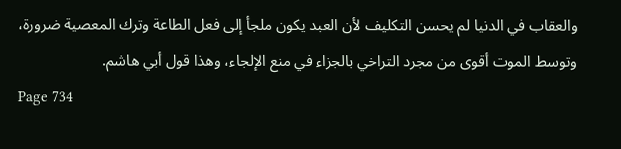والعقاب في الدنيا لم يحسن التكليف لأن العبد يكون ملجأ إلى فعل الطاعة وترك المعصية ضرورة، وتوسط الموت أقوى من مجرد التراخي بالجزاء في منع الإلجاء، وهذا قول أبي هاشم.
Page 734